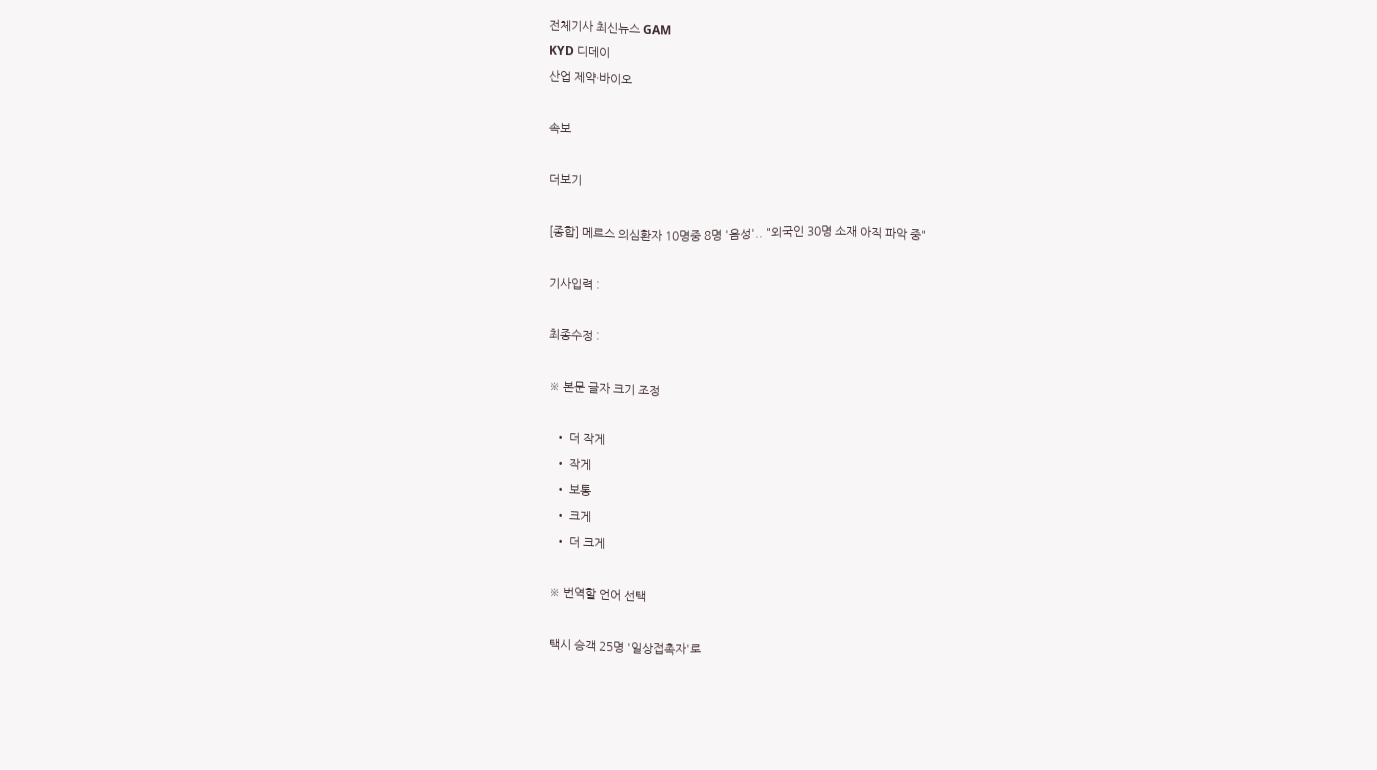전체기사 최신뉴스 GAM
KYD 디데이
산업 제약·바이오

속보

더보기

[종합] 메르스 의심환자 10명중 8명 '음성'.. "외국인 30명 소재 아직 파악 중"

기사입력 :

최종수정 :

※ 본문 글자 크기 조정

  • 더 작게
  • 작게
  • 보통
  • 크게
  • 더 크게

※ 번역할 언어 선택

택시 승객 25명 '일상접촉자'로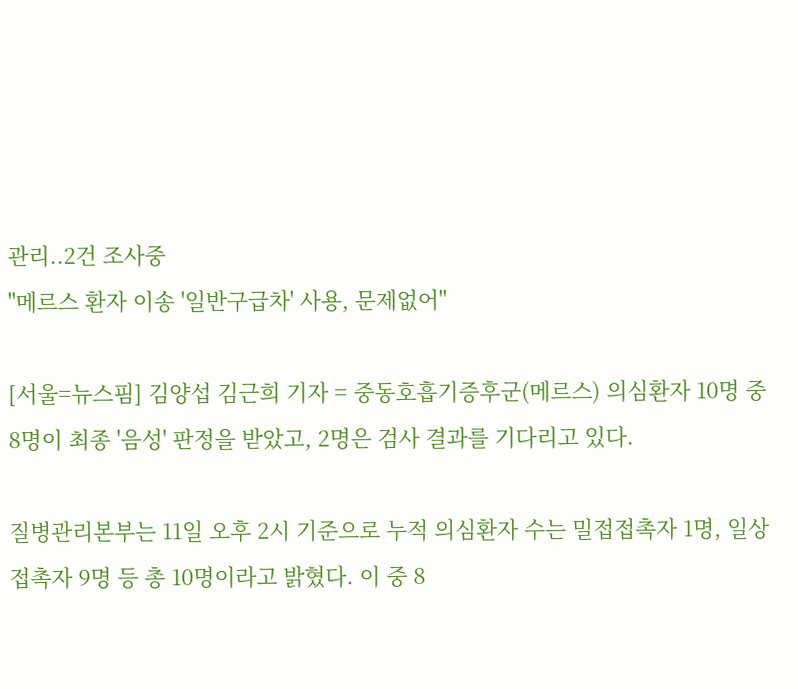관리..2건 조사중
"메르스 환자 이송 '일반구급차' 사용, 문제없어"

[서울=뉴스핌] 김양섭 김근희 기자 = 중동호흡기증후군(메르스) 의심환자 10명 중 8명이 최종 '음성' 판정을 받았고, 2명은 검사 결과를 기다리고 있다.

질병관리본부는 11일 오후 2시 기준으로 누적 의심환자 수는 밀접접촉자 1명, 일상접촉자 9명 등 총 10명이라고 밝혔다. 이 중 8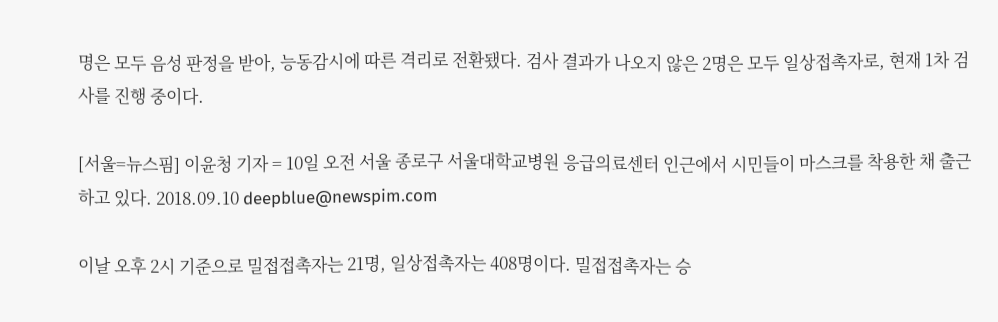명은 모두 음성 판정을 받아, 능동감시에 따른 격리로 전환됐다. 검사 결과가 나오지 않은 2명은 모두 일상접촉자로, 현재 1차 검사를 진행 중이다.

[서울=뉴스핌] 이윤청 기자 = 10일 오전 서울 종로구 서울대학교병원 응급의료센터 인근에서 시민들이 마스크를 착용한 채 출근하고 있다. 2018.09.10 deepblue@newspim.com

이날 오후 2시 기준으로 밀접접촉자는 21명, 일상접촉자는 408명이다. 밀접접촉자는 승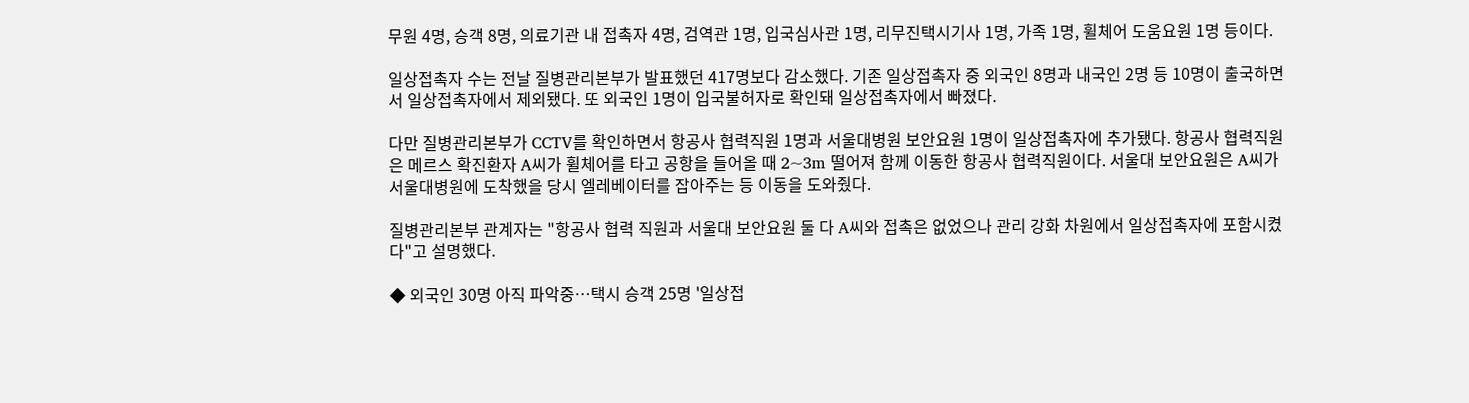무원 4명, 승객 8명, 의료기관 내 접촉자 4명, 검역관 1명, 입국심사관 1명, 리무진택시기사 1명, 가족 1명, 휠체어 도움요원 1명 등이다.

일상접촉자 수는 전날 질병관리본부가 발표했던 417명보다 감소했다. 기존 일상접촉자 중 외국인 8명과 내국인 2명 등 10명이 출국하면서 일상접촉자에서 제외됐다. 또 외국인 1명이 입국불허자로 확인돼 일상접촉자에서 빠졌다.

다만 질병관리본부가 CCTV를 확인하면서 항공사 협력직원 1명과 서울대병원 보안요원 1명이 일상접촉자에 추가됐다. 항공사 협력직원은 메르스 확진환자 A씨가 휠체어를 타고 공항을 들어올 때 2~3m 떨어져 함께 이동한 항공사 협력직원이다. 서울대 보안요원은 A씨가 서울대병원에 도착했을 당시 엘레베이터를 잡아주는 등 이동을 도와줬다.

질병관리본부 관계자는 "항공사 협력 직원과 서울대 보안요원 둘 다 A씨와 접촉은 없었으나 관리 강화 차원에서 일상접촉자에 포함시켰다"고 설명했다.

◆ 외국인 30명 아직 파악중…택시 승객 25명 '일상접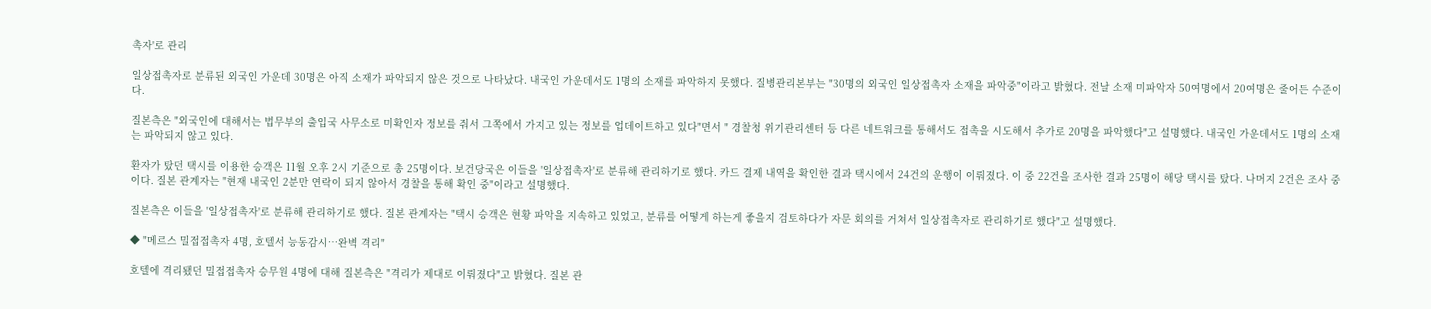촉자'로 관리

일상접촉자로 분류된 외국인 가운데 30명은 아직 소재가 파악되지 않은 것으로 나타났다. 내국인 가운데서도 1명의 소재를 파악하지 못했다. 질병관리본부는 "30명의 외국인 일상접촉자 소재을 파악중"이라고 밝혔다. 전날 소재 미파악자 50여명에서 20여명은 줄어든 수준이다.

질본측은 "외국인에 대해서는 법무부의 출입국 사무소로 미확인자 정보를 줘서 그쪽에서 가지고 있는 정보를 업데이트하고 있다"면서 " 경찰청 위기관리센터 등 다른 네트워크를 통해서도 접촉을 시도해서 추가로 20명을 파악했다"고 설명했다. 내국인 가운데서도 1명의 소재는 파악되지 않고 있다.

환자가 탔던 택시를 이용한 승객은 11월 오후 2시 기준으로 총 25명이다. 보건당국은 이들을 '일상접촉자'로 분류해 관리하기로 했다. 카드 결제 내역을 확인한 결과 택시에서 24건의 운행이 이뤄졌다. 이 중 22건을 조사한 결과 25명이 해당 택시를 탔다. 나머지 2건은 조사 중이다. 질본 관계자는 "현재 내국인 2분만 연락이 되지 않아서 경찰을 통해 확인 중"이라고 설명했다.

질본측은 이들을 '일상접촉자'로 분류해 관리하기로 했다. 질본 관계자는 "택시 승객은 현황 파악을 지속하고 있었고, 분류를 어떻게 하는게 좋을지 검토하다가 자문 회의를 거쳐서 일상접촉자로 관리하기로 했다"고 설명했다.

◆ "메르스 밀접접촉자 4명, 호텔서 능동감시…완벽 격리"

호텔에 격리됐던 밀접접촉자 승무원 4명에 대해 질본측은 "격리가 제대로 이뤄졌다"고 밝혔다. 질본 관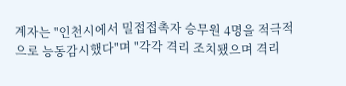계자는 "인천시에서 밀접접촉자 승무원 4명을 적극적으로 능동감시했다"며 "각각 격리 조치됐으며 격리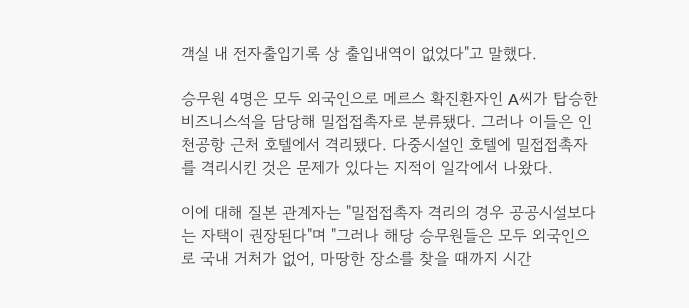객실 내 전자출입기록 상 출입내역이 없었다"고 말했다.

승무원 4명은 모두 외국인으로 메르스 확진환자인 A씨가 탑승한 비즈니스석을 담당해 밀접접촉자로 분류됐다. 그러나 이들은 인천공항 근처 호텔에서 격리됐다. 다중시설인 호텔에 밀접접촉자를 격리시킨 것은 문제가 있다는 지적이 일각에서 나왔다.

이에 대해 질본 관계자는 "밀접접촉자 격리의 경우 공공시설보다는 자택이 권장된다"며 "그러나 해당 승무원들은 모두 외국인으로 국내 거처가 없어, 마땅한 장소를 찾을 때까지 시간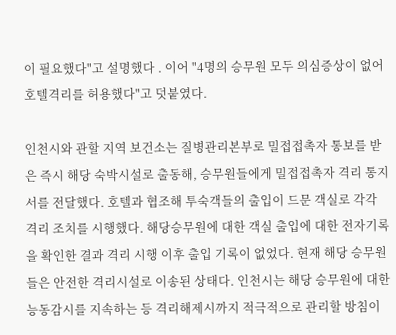이 필요했다"고 설명했다 . 이어 "4명의 승무원 모두 의심증상이 없어 호텔격리를 허용했다"고 덧붙였다.

인천시와 관할 지역 보건소는 질병관리본부로 밀접접촉자 통보를 받은 즉시 해당 숙박시설로 출동해, 승무원들에게 밀접접촉자 격리 통지서를 전달했다. 호텔과 협조해 투숙객들의 출입이 드문 객실로 각각 격리 조치를 시행했다. 해당승무원에 대한 객실 출입에 대한 전자기록을 확인한 결과 격리 시행 이후 출입 기록이 없었다. 현재 해당 승무원들은 안전한 격리시설로 이송된 상태다. 인천시는 해당 승무원에 대한 능동감시를 지속하는 등 격리해제시까지 적극적으로 관리할 방침이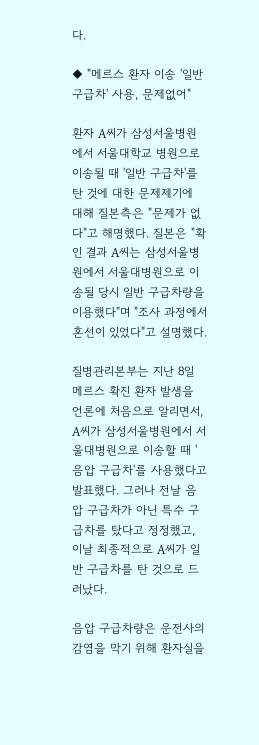다.

◆ "메르스 환자 이송 '일반구급차' 사용, 문제없어"

환자 A씨가 삼성서울병원에서 서울대학교 병원으로 이송될 때 '일반 구급차'를 탄 것에 대한 문제제기에 대해 질본측은 "문제가 없다"고 해명했다. 질본은 "확인 결과 A씨는 삼성서울병원에서 서울대병원으로 이송될 당시 일반 구급차량을 이용했다"며 "조사 과정에서 혼선이 있었다"고 설명했다.

질병관리본부는 지난 8일 메르스 확진 환자 발생을 언론에 처음으로 알리면서, A씨가 삼성서울병원에서 서울대병원으로 이송할 때 '음압 구급차'를 사용했다고 발표했다. 그러나 전날 음압 구급차가 아닌 특수 구급차를 탔다고 정정했고, 이날 최종적으로 A씨가 일반 구급차를 탄 것으로 드러났다.

음압 구급차량은 운전사의 감염을 막기 위해 환자실을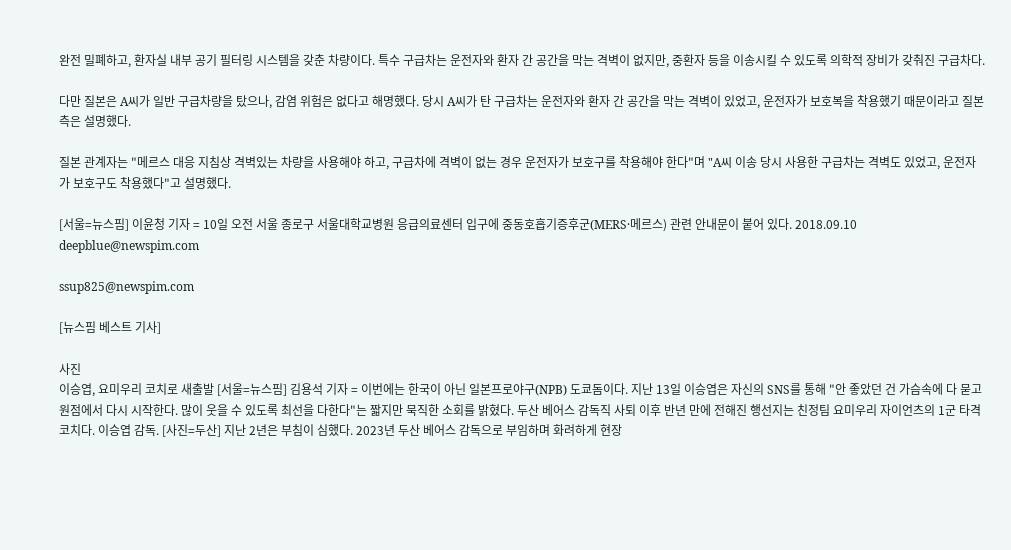완전 밀폐하고, 환자실 내부 공기 필터링 시스템을 갖춘 차량이다. 특수 구급차는 운전자와 환자 간 공간을 막는 격벽이 없지만, 중환자 등을 이송시킬 수 있도록 의학적 장비가 갖춰진 구급차다.

다만 질본은 A씨가 일반 구급차량을 탔으나, 감염 위험은 없다고 해명했다. 당시 A씨가 탄 구급차는 운전자와 환자 간 공간을 막는 격벽이 있었고, 운전자가 보호복을 착용했기 때문이라고 질본측은 설명했다.

질본 관계자는 "메르스 대응 지침상 격벽있는 차량을 사용해야 하고, 구급차에 격벽이 없는 경우 운전자가 보호구를 착용해야 한다"며 "A씨 이송 당시 사용한 구급차는 격벽도 있었고, 운전자가 보호구도 착용했다"고 설명했다.

[서울=뉴스핌] 이윤청 기자 = 10일 오전 서울 종로구 서울대학교병원 응급의료센터 입구에 중동호흡기증후군(MERS·메르스) 관련 안내문이 붙어 있다. 2018.09.10 deepblue@newspim.com

ssup825@newspim.com

[뉴스핌 베스트 기사]

사진
이승엽, 요미우리 코치로 새출발 [서울=뉴스핌] 김용석 기자 = 이번에는 한국이 아닌 일본프로야구(NPB) 도쿄돔이다. 지난 13일 이승엽은 자신의 SNS를 통해 "안 좋았던 건 가슴속에 다 묻고 원점에서 다시 시작한다. 많이 웃을 수 있도록 최선을 다한다"는 짧지만 묵직한 소회를 밝혔다. 두산 베어스 감독직 사퇴 이후 반년 만에 전해진 행선지는 친정팀 요미우리 자이언츠의 1군 타격 코치다. 이승엽 감독. [사진=두산] 지난 2년은 부침이 심했다. 2023년 두산 베어스 감독으로 부임하며 화려하게 현장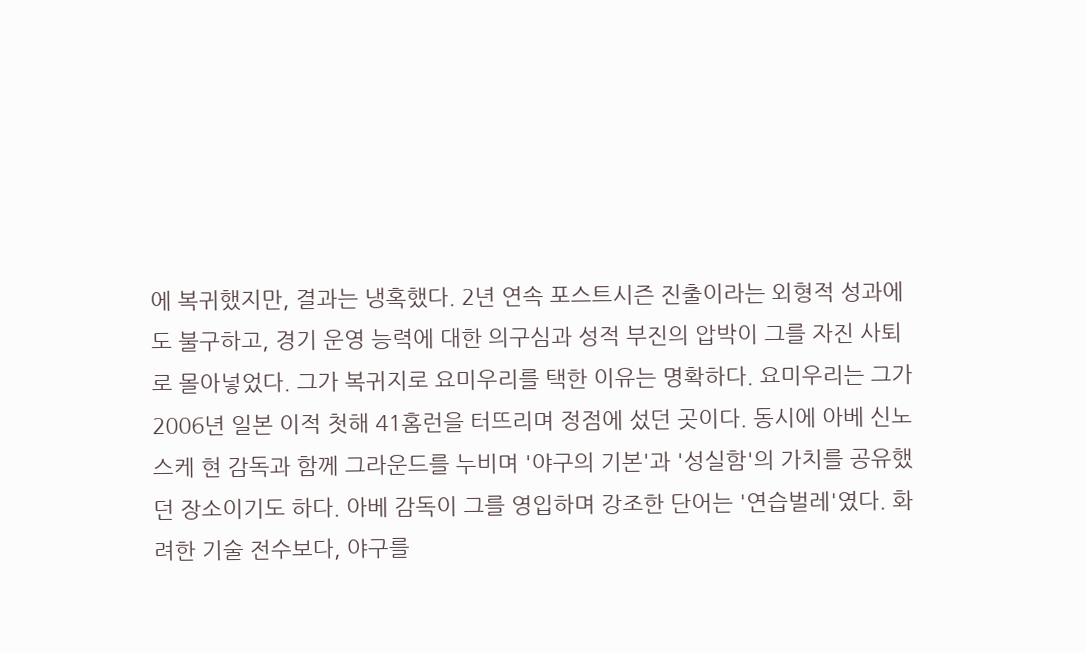에 복귀했지만, 결과는 냉혹했다. 2년 연속 포스트시즌 진출이라는 외형적 성과에도 불구하고, 경기 운영 능력에 대한 의구심과 성적 부진의 압박이 그를 자진 사퇴로 몰아넣었다. 그가 복귀지로 요미우리를 택한 이유는 명확하다. 요미우리는 그가 2006년 일본 이적 첫해 41홈런을 터뜨리며 정점에 섰던 곳이다. 동시에 아베 신노스케 현 감독과 함께 그라운드를 누비며 '야구의 기본'과 '성실함'의 가치를 공유했던 장소이기도 하다. 아베 감독이 그를 영입하며 강조한 단어는 '연습벌레'였다. 화려한 기술 전수보다, 야구를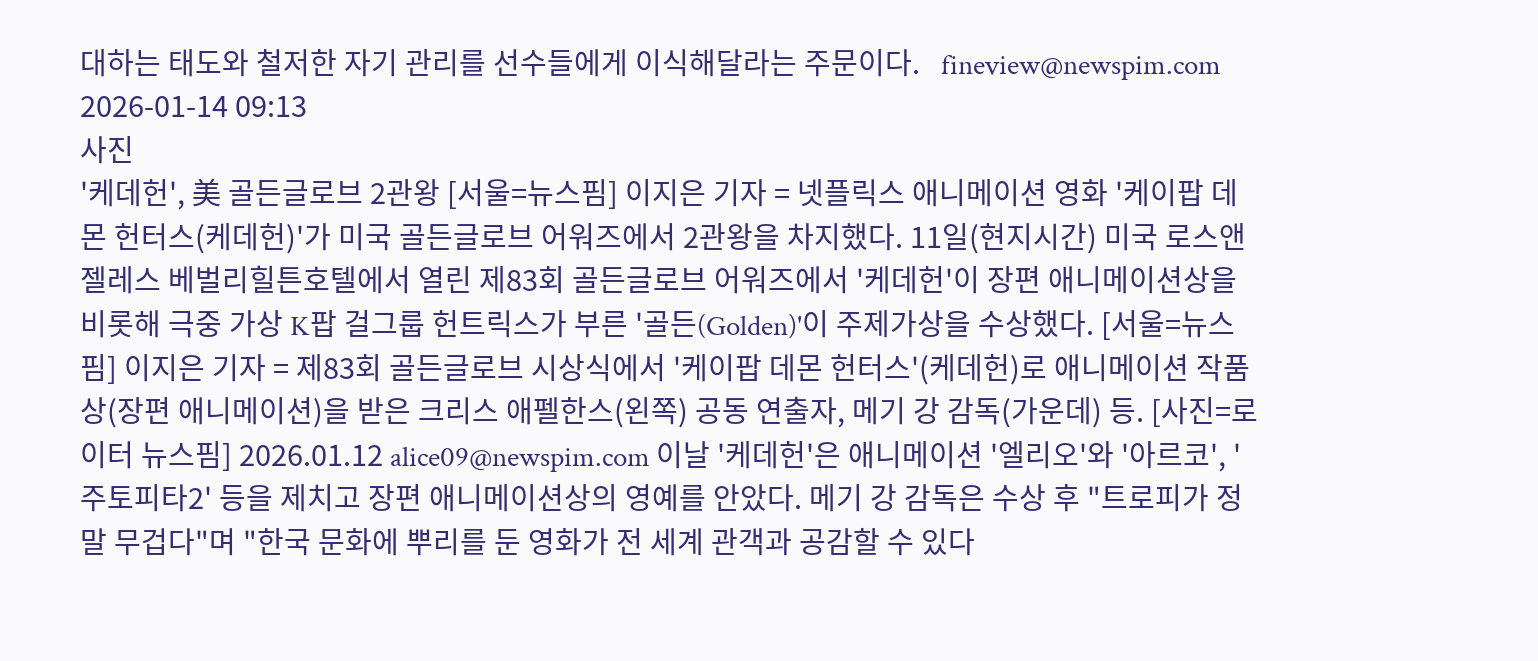대하는 태도와 철저한 자기 관리를 선수들에게 이식해달라는 주문이다.   fineview@newspim.com 2026-01-14 09:13
사진
'케데헌', 美 골든글로브 2관왕 [서울=뉴스핌] 이지은 기자 = 넷플릭스 애니메이션 영화 '케이팝 데몬 헌터스(케데헌)'가 미국 골든글로브 어워즈에서 2관왕을 차지했다. 11일(현지시간) 미국 로스앤젤레스 베벌리힐튼호텔에서 열린 제83회 골든글로브 어워즈에서 '케데헌'이 장편 애니메이션상을 비롯해 극중 가상 K팝 걸그룹 헌트릭스가 부른 '골든(Golden)'이 주제가상을 수상했다. [서울=뉴스핌] 이지은 기자 = 제83회 골든글로브 시상식에서 '케이팝 데몬 헌터스'(케데헌)로 애니메이션 작품상(장편 애니메이션)을 받은 크리스 애펠한스(왼쪽) 공동 연출자, 메기 강 감독(가운데) 등. [사진=로이터 뉴스핌] 2026.01.12 alice09@newspim.com 이날 '케데헌'은 애니메이션 '엘리오'와 '아르코', '주토피타2' 등을 제치고 장편 애니메이션상의 영예를 안았다. 메기 강 감독은 수상 후 "트로피가 정말 무겁다"며 "한국 문화에 뿌리를 둔 영화가 전 세계 관객과 공감할 수 있다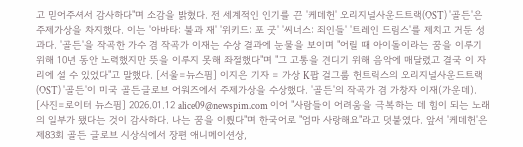고 믿어주셔서 감사하다"며 소감을 밝혔다. 전 세계적인 인기를 끈 '케데헌' 오리지널사운드트랙(OST) '골든'은 주제가상을 차지했다. 이는 '아바타: 불과 재' '위키드: 포 굿' '씨너스: 죄인들' '트레인 드림스'를 제치고 거둔 성과다. '골든'을 작곡한 가수 겸 작곡가 이재는 수상 결과에 눈물을 보이며 "어릴 때 아이돌이라는 꿈을 이루기 위해 10년 동안 노력했지만 뜻을 이루지 못해 좌절했다"며 "그 고통을 견디기 위해 음악에 매달렸고 결국 이 자리에 설 수 있었다"고 말했다. [서울=뉴스핌] 이지은 기자 = 가상 K팝 걸그룹 헌트릭스의 오리지널사운드트랙(OST) '골든'이 미국 골든글로브 어워즈에서 주제가상을 수상했다. '골든'의 작곡가 겸 가창자 이재(가운데). [사진=로이터 뉴스핌] 2026.01.12 alice09@newspim.com 이어 "사람들이 어려움을 극복하는 데 힘이 되는 노래의 일부가 됐다는 것이 감사하다. 나는 꿈을 이뤘다"며 한국어로 "엄마 사랑해요"라고 덧붙였다. 앞서 '케데헌'은 제83회 골든 글로브 시상식에서 장편 애니메이션상,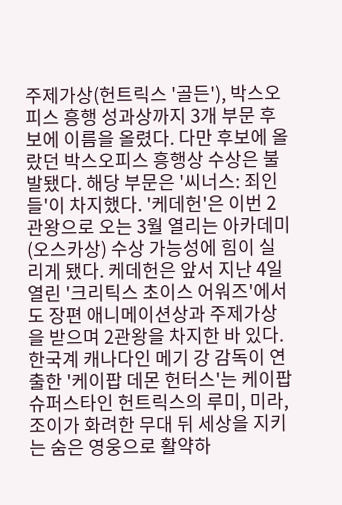주제가상(헌트릭스 '골든'), 박스오피스 흥행 성과상까지 3개 부문 후보에 이름을 올렸다. 다만 후보에 올랐던 박스오피스 흥행상 수상은 불발됐다. 해당 부문은 '씨너스: 죄인들'이 차지했다. '케데헌'은 이번 2관왕으로 오는 3월 열리는 아카데미(오스카상) 수상 가능성에 힘이 실리게 됐다. 케데헌은 앞서 지난 4일 열린 '크리틱스 초이스 어워즈'에서도 장편 애니메이션상과 주제가상을 받으며 2관왕을 차지한 바 있다. 한국계 캐나다인 메기 강 감독이 연출한 '케이팝 데몬 헌터스'는 케이팝 슈퍼스타인 헌트릭스의 루미, 미라, 조이가 화려한 무대 뒤 세상을 지키는 숨은 영웅으로 활약하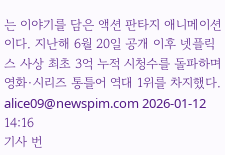는 이야기를 담은 액션 판타지 애니메이션이다. 지난해 6월 20일 공개 이후 넷플릭스 사상 최초 3억 누적 시청수를 돌파하며 영화·시리즈 통틀어 역대 1위를 차지했다. alice09@newspim.com 2026-01-12 14:16
기사 번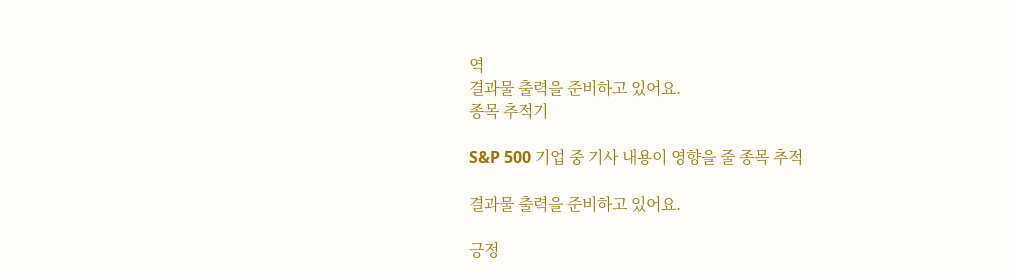역
결과물 출력을 준비하고 있어요.
종목 추적기

S&P 500 기업 중 기사 내용이 영향을 줄 종목 추적

결과물 출력을 준비하고 있어요.

긍정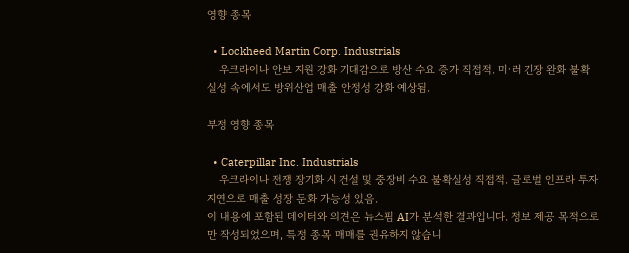영향 종목

  • Lockheed Martin Corp. Industrials
    우크라이나 안보 지원 강화 기대감으로 방산 수요 증가 직접적. 미·러 긴장 완화 불확실성 속에서도 방위산업 매출 안정성 강화 예상됨.

부정 영향 종목

  • Caterpillar Inc. Industrials
    우크라이나 전쟁 장기화 시 건설 및 중장비 수요 불확실성 직접적. 글로벌 인프라 투자 지연으로 매출 성장 둔화 가능성 있음.
이 내용에 포함된 데이터와 의견은 뉴스핌 AI가 분석한 결과입니다. 정보 제공 목적으로만 작성되었으며, 특정 종목 매매를 권유하지 않습니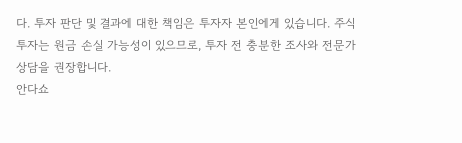다. 투자 판단 및 결과에 대한 책임은 투자자 본인에게 있습니다. 주식 투자는 원금 손실 가능성이 있으므로, 투자 전 충분한 조사와 전문가 상담을 권장합니다.
안다쇼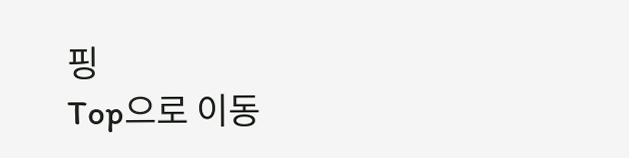핑
Top으로 이동